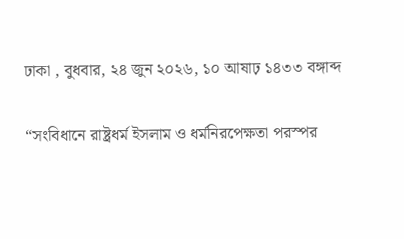ঢাকা , বুধবার, ২৪ জুন ২০২৬, ১০ আষাঢ় ১৪৩৩ বঙ্গাব্দ

“সংবিধানে রাষ্ট্রধর্ম ইসলাম ও ধর্মনিরপেক্ষতা পরস্পর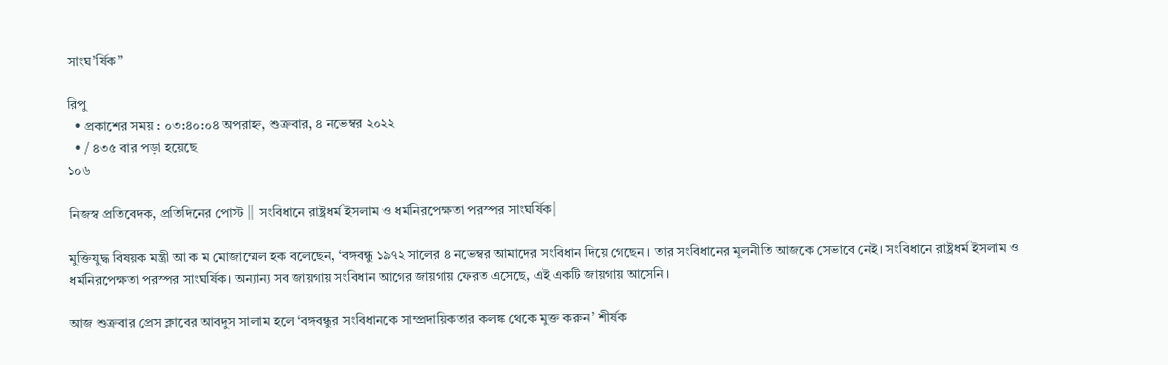সাংঘ’র্ষিক”

রিপু
  • প্রকাশের সময় : ০৩:৪০:০৪ অপরাহ্ন, শুক্রবার, ৪ নভেম্বর ২০২২
  • / ৪৩৫ বার পড়া হয়েছে
১০৬

নিজস্ব প্রতিবেদক, প্রতিদিনের পোস্ট || সংবিধানে রাষ্ট্রধর্ম ইসলাম ও ধর্মনিরপেক্ষতা পরস্পর সাংঘর্ষিক|

মুক্তিযুদ্ধ বিষয়ক মন্ত্রী আ ক ম মোজাম্মেল হক বলেছেন, ‘বঙ্গবন্ধু ১৯৭২ সালের ৪ নভেম্বর আমাদের সংবিধান দিয়ে গেছেন। তার সংবিধানের মূলনীতি আজকে সেভাবে নেই। সংবিধানে রাষ্ট্রধর্ম ইসলাম ও ধর্মনিরপেক্ষতা পরস্পর সাংঘর্ষিক। অন্যান্য সব জায়গায় সংবিধান আগের জায়গায় ফেরত এসেছে, এই একটি জায়গায় আসেনি।

আজ শুক্রবার প্রেস ক্লাবের আবদুস সালাম হলে ‘বঙ্গবন্ধুর সংবিধানকে সাম্প্রদায়িকতার কলঙ্ক থেকে মুক্ত করুন’ শীর্ষক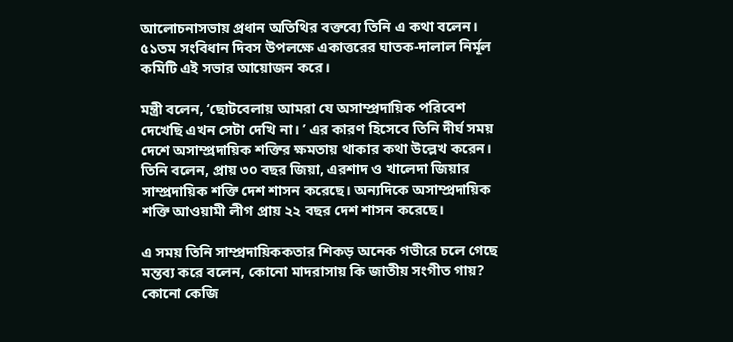আলোচনাসভায় প্রধান অতিথির বক্তব্যে তিনি এ কথা বলেন। ৫১তম সংবিধান দিবস উপলক্ষে একাত্তরের ঘাতক-দালাল নির্মূল কমিটি এই সভার আয়োজন করে।

মন্ত্রী বলেন, ‘ছোটবেলায় আমরা যে অসাম্প্রদায়িক পরিবেশ দেখেছি এখন সেটা দেখি না। ’ এর কারণ হিসেবে তিনি দীর্ঘ সময় দেশে অসাম্প্রদায়িক শক্তির ক্ষমতায় থাকার কথা উল্লেখ করেন। তিনি বলেন, প্রায় ৩০ বছর জিয়া, এরশাদ ও খালেদা জিয়ার সাম্প্রদায়িক শক্তি দেশ শাসন করেছে। অন্যদিকে অসাম্প্রদায়িক শক্তি আওয়ামী লীগ প্রায় ২২ বছর দেশ শাসন করেছে।

এ সময় তিনি সাম্প্রদায়িককতার শিকড় অনেক গভীরে চলে গেছে মন্তব্য করে বলেন, কোনো মাদরাসায় কি জাতীয় সংগীত গায়? কোনো কেজি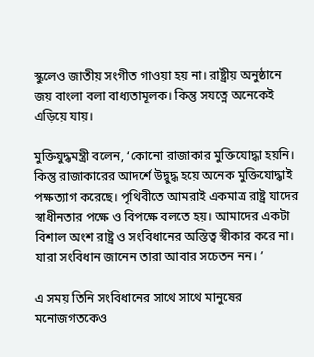স্কুলেও জাতীয় সংগীত গাওয়া হয় না। রাষ্ট্রীয় অনুষ্ঠানে জয় বাংলা বলা বাধ্যতামূলক। কিন্তু সযত্নে অনেকেই এড়িয়ে যায়।

মুক্তিযুদ্ধমন্ত্রী বলেন, ‘কোনো রাজাকার মুক্তিযোদ্ধা হয়নি। কিন্তু রাজাকারের আদর্শে উদ্বুদ্ধ হয়ে অনেক মুক্তিযোদ্ধা‌ই পক্ষত্যাগ করেছে। পৃথিবীতে আমরাই একমাত্র রাষ্ট্র যাদের স্বাধীনতার পক্ষে ও বিপক্ষে বলতে হয়। আমাদের একটা বিশাল অংশ রাষ্ট্র ও সংবিধানের অস্তিত্ব স্বীকার করে না। যারা সংবিধান জানেন তারা আবার সচেতন নন। ’

এ সময় তিনি সংবিধানের সাথে সাথে মানুষের মনোজগতকেও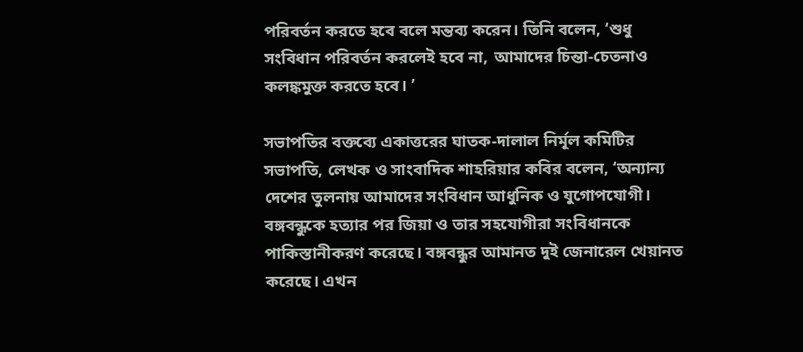পরিবর্তন করতে হবে বলে মন্তব্য করেন। তিনি বলেন, ‘শুধু সংবিধান পরিবর্তন করলেই হবে না, আমাদের চিন্তা-চেতনাও কলঙ্কমুক্ত করতে হবে। ’

সভাপতির বক্তব্যে একাত্তরের ঘাতক-দালাল নির্মূল কমিটির সভাপতি, লেখক ও সাংবাদিক শাহরিয়ার কবির বলেন, ‘অন্যান্য দেশের তুলনায় আমাদের সংবিধান আধুনিক ও যুগোপযোগী। বঙ্গবন্ধুকে হত্যার পর জিয়া ও তার সহযোগীরা সংবিধানকে পাকিস্তানীকরণ করেছে। বঙ্গবন্ধুর আমানত দুই জেনারেল খেয়ানত করেছে। এখন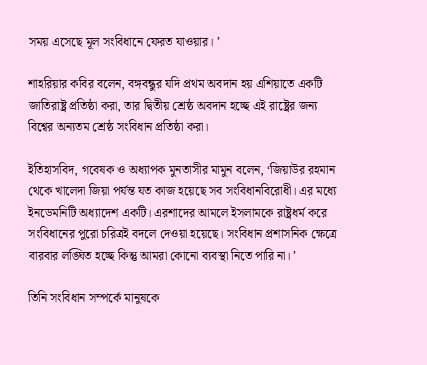সময় এসেছে মূল সংবিধানে ফেরত যাওয়ার। ’

শাহরিয়ার কবির বলেন, বঙ্গবন্ধুর যদি প্রথম অবদান হয় এশিয়াতে একটি জাতিরাষ্ট্র প্রতিষ্ঠা করা, তার দ্বিতীয় শ্রেষ্ঠ অবদান হচ্ছে এই রাষ্ট্রের জন্য বিশ্বের অন্যতম শ্রেষ্ঠ সংবিধান প্রতিষ্ঠা করা।

ইতিহাসবিদ, গবেষক ও অধ্যাপক মুনতাসীর মামুন বলেন, ‘জিয়াউর রহমান থেকে খালেদা জিয়া পর্যন্ত যত কাজ‌ হয়েছে সব সংবিধানবিরোধী। এর মধ্যে ইনডেমনিটি অধ্যাদেশ একটি। এরশাদের আমলে ইসলামকে রাষ্ট্রধর্ম করে সংবিধানের পুরো চরিত্র‌ই বদলে দেওয়া হয়েছে। সংবিধান প্রশাসনিক ক্ষেত্রে বারবার লঙ্ঘিত হচ্ছে কিন্তু আমরা কোনো ব্যবস্থা নিতে পারি না। ’

তিনি সংবিধান সম্পর্কে মানুষকে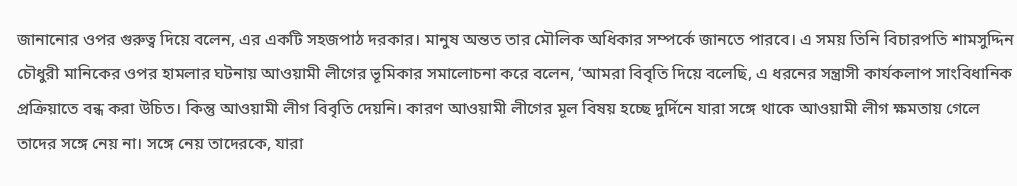জানানোর ওপর গুরুত্ব দিয়ে বলেন, এর একটি সহজপাঠ দরকার। মানুষ অন্তত তার মৌলিক অধিকার সম্পর্কে জানতে পারবে। এ সময় তিনি বিচারপতি শামসুদ্দিন চৌধুরী মানিকের ওপর হামলার ঘটনায় আওয়ামী লীগের ভূমিকার সমালোচনা করে বলেন, ‘আমরা বিবৃতি দিয়ে বলেছি, এ ধরনের সন্ত্রাসী কার্যকলাপ সাংবিধানিক প্রক্রিয়াতে বন্ধ করা উচিত। কিন্তু আওয়ামী লীগ বিবৃতি দেয়নি। কারণ আওয়ামী লীগের মূল বিষয় হচ্ছে দুর্দিনে যারা সঙ্গে থাকে আওয়ামী লীগ ক্ষমতায় গেলে তাদের সঙ্গে নেয় না। সঙ্গে নেয় তাদেরকে, যারা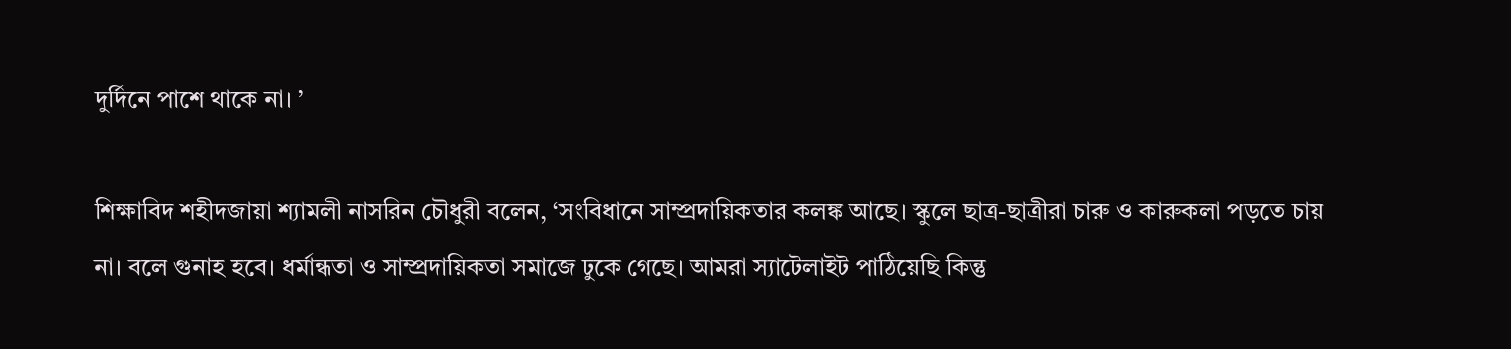দুর্দিনে পাশে থাকে না। ’

শিক্ষাবিদ শহীদজায়া শ্যামলী নাসরিন চৌধুরী বলেন, ‘সংবিধানে সাম্প্রদায়িকতার কলঙ্ক আছে। স্কুলে ছাত্র-ছাত্রীরা চারু ও কারুকলা পড়তে চায় না। বলে গুনাহ হবে। ধর্মান্ধতা ও সাম্প্রদায়িকতা সমাজে ঢুকে গেছে। আমরা স্যাটেলাইট পাঠিয়েছি কিন্তু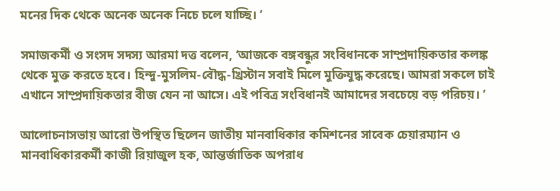মনের দিক থেকে অনেক অনেক নিচে চলে যাচ্ছি। ’

সমাজকর্মী ও সংসদ সদস্য আরমা দত্ত বলেন, ‘আজকে বঙ্গবন্ধুর সংবিধানকে সাম্প্রদায়িকতার কলঙ্ক থেকে মুক্ত করতে হবে। হিন্দু-মুসলিম-বৌদ্ধ-খ্রিস্টান সবাই মিলে মুক্তিযুদ্ধ করেছে। আমরা সকলে চাই এখানে সাম্প্রদায়িকতার বীজ যেন না আসে। এই পবিত্র সংবিধান‌ই আমাদের সবচেয়ে বড় পরিচয়। ’

আলোচনাসভায় আরো উপস্থিত ছিলেন জাতীয় মানবাধিকার কমিশনের সাবেক চেয়ারম্যান ও মানবাধিকারকর্মী কাজী রিয়াজুল হক, আন্তর্জাতিক অপরাধ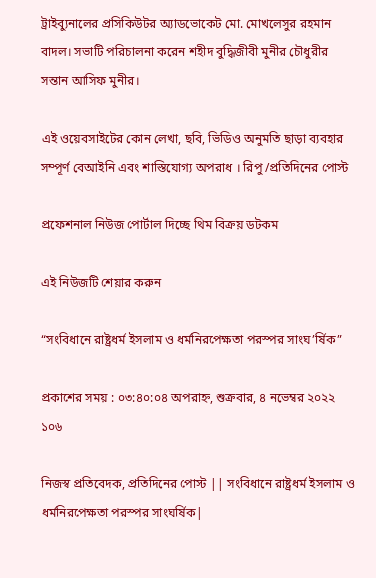ট্রাইব্যুনালের প্রসিকিউটর অ্যাডভোকেট মো. মোখলেসুর রহমান বাদল। সভাটি পরিচালনা করেন শহীদ বুদ্ধিজীবী মুনীর চৌধুরীর সন্তান আসিফ মুনীর।

এই ওয়েবসাইটের কোন লেখা, ছবি, ভিডিও অনুমতি ছাড়া ব্যবহার সম্পূর্ণ বেআইনি এবং শাস্তিযোগ্য অপরাধ । রিপু /প্রতিদিনের পোস্ট

প্রফেশনাল নিউজ পোর্টাল দিচ্ছে থিম বিক্রয় ডটকম

এই নিউজটি শেয়ার করুন

“সংবিধানে রাষ্ট্রধর্ম ইসলাম ও ধর্মনিরপেক্ষতা পরস্পর সাংঘ’র্ষিক”

প্রকাশের সময় : ০৩:৪০:০৪ অপরাহ্ন, শুক্রবার, ৪ নভেম্বর ২০২২
১০৬

নিজস্ব প্রতিবেদক, প্রতিদিনের পোস্ট || সংবিধানে রাষ্ট্রধর্ম ইসলাম ও ধর্মনিরপেক্ষতা পরস্পর সাংঘর্ষিক|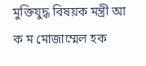মুক্তিযুদ্ধ বিষয়ক মন্ত্রী আ ক ম মোজাম্মেল হক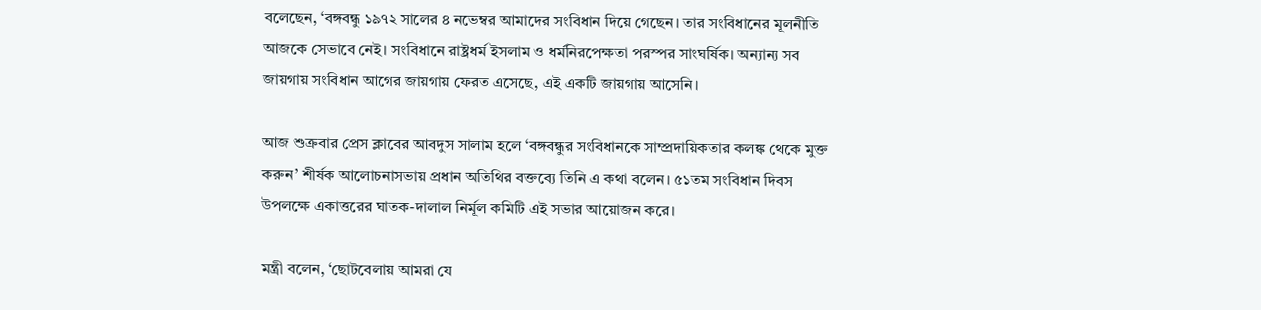বলেছেন, ‘বঙ্গবন্ধু ১৯৭২ সালের ৪ নভেম্বর আমাদের সংবিধান দিয়ে গেছেন। তার সংবিধানের মূলনীতি আজকে সেভাবে নেই। সংবিধানে রাষ্ট্রধর্ম ইসলাম ও ধর্মনিরপেক্ষতা পরস্পর সাংঘর্ষিক। অন্যান্য সব জায়গায় সংবিধান আগের জায়গায় ফেরত এসেছে, এই একটি জায়গায় আসেনি।

আজ শুক্রবার প্রেস ক্লাবের আবদুস সালাম হলে ‘বঙ্গবন্ধুর সংবিধানকে সাম্প্রদায়িকতার কলঙ্ক থেকে মুক্ত করুন’ শীর্ষক আলোচনাসভায় প্রধান অতিথির বক্তব্যে তিনি এ কথা বলেন। ৫১তম সংবিধান দিবস উপলক্ষে একাত্তরের ঘাতক-দালাল নির্মূল কমিটি এই সভার আয়োজন করে।

মন্ত্রী বলেন, ‘ছোটবেলায় আমরা যে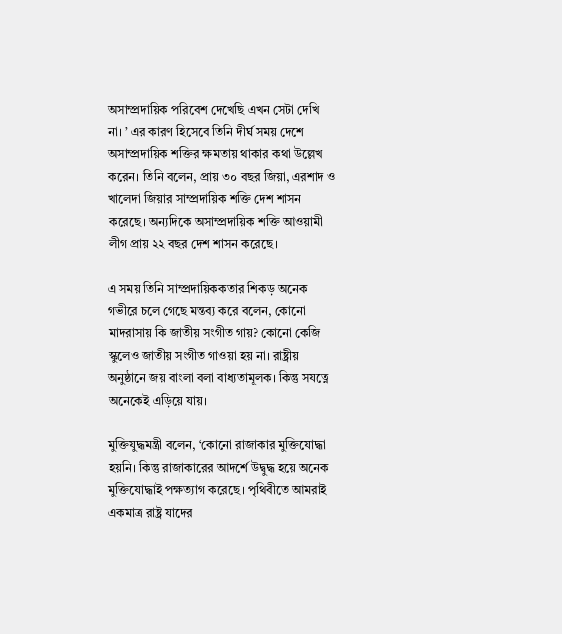অসাম্প্রদায়িক পরিবেশ দেখেছি এখন সেটা দেখি না। ’ এর কারণ হিসেবে তিনি দীর্ঘ সময় দেশে অসাম্প্রদায়িক শক্তির ক্ষমতায় থাকার কথা উল্লেখ করেন। তিনি বলেন, প্রায় ৩০ বছর জিয়া, এরশাদ ও খালেদা জিয়ার সাম্প্রদায়িক শক্তি দেশ শাসন করেছে। অন্যদিকে অসাম্প্রদায়িক শক্তি আওয়ামী লীগ প্রায় ২২ বছর দেশ শাসন করেছে।

এ সময় তিনি সাম্প্রদায়িককতার শিকড় অনেক গভীরে চলে গেছে মন্তব্য করে বলেন, কোনো মাদরাসায় কি জাতীয় সংগীত গায়? কোনো কেজি স্কুলেও জাতীয় সংগীত গাওয়া হয় না। রাষ্ট্রীয় অনুষ্ঠানে জয় বাংলা বলা বাধ্যতামূলক। কিন্তু সযত্নে অনেকেই এড়িয়ে যায়।

মুক্তিযুদ্ধমন্ত্রী বলেন, ‘কোনো রাজাকার মুক্তিযোদ্ধা হয়নি। কিন্তু রাজাকারের আদর্শে উদ্বুদ্ধ হয়ে অনেক মুক্তিযোদ্ধা‌ই পক্ষত্যাগ করেছে। পৃথিবীতে আমরাই একমাত্র রাষ্ট্র যাদের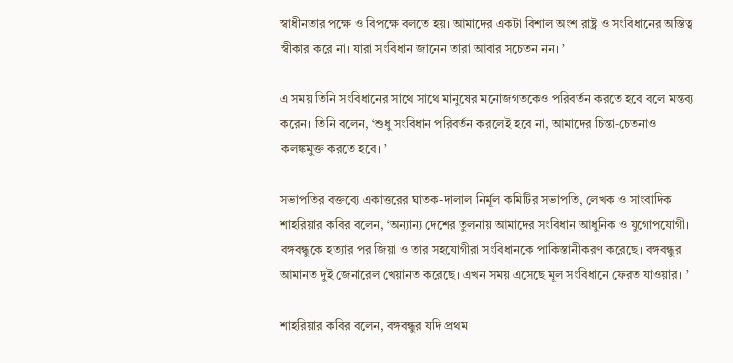স্বাধীনতার পক্ষে ও বিপক্ষে বলতে হয়। আমাদের একটা বিশাল অংশ রাষ্ট্র ও সংবিধানের অস্তিত্ব স্বীকার করে না। যারা সংবিধান জানেন তারা আবার সচেতন নন। ’

এ সময় তিনি সংবিধানের সাথে সাথে মানুষের মনোজগতকেও পরিবর্তন করতে হবে বলে মন্তব্য করেন। তিনি বলেন, ‘শুধু সংবিধান পরিবর্তন করলেই হবে না, আমাদের চিন্তা-চেতনাও কলঙ্কমুক্ত করতে হবে। ’

সভাপতির বক্তব্যে একাত্তরের ঘাতক-দালাল নির্মূল কমিটির সভাপতি, লেখক ও সাংবাদিক শাহরিয়ার কবির বলেন, ‘অন্যান্য দেশের তুলনায় আমাদের সংবিধান আধুনিক ও যুগোপযোগী। বঙ্গবন্ধুকে হত্যার পর জিয়া ও তার সহযোগীরা সংবিধানকে পাকিস্তানীকরণ করেছে। বঙ্গবন্ধুর আমানত দুই জেনারেল খেয়ানত করেছে। এখন সময় এসেছে মূল সংবিধানে ফেরত যাওয়ার। ’

শাহরিয়ার কবির বলেন, বঙ্গবন্ধুর যদি প্রথম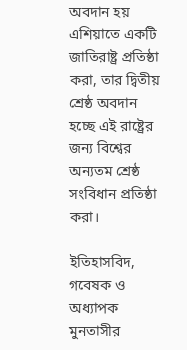অবদান হয় এশিয়াতে একটি জাতিরাষ্ট্র প্রতিষ্ঠা করা, তার দ্বিতীয় শ্রেষ্ঠ অবদান হচ্ছে এই রাষ্ট্রের জন্য বিশ্বের অন্যতম শ্রেষ্ঠ সংবিধান প্রতিষ্ঠা করা।

ইতিহাসবিদ, গবেষক ও অধ্যাপক মুনতাসীর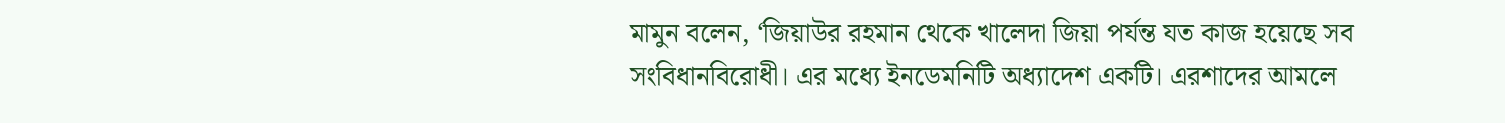মামুন বলেন, ‘জিয়াউর রহমান থেকে খালেদা জিয়া পর্যন্ত যত কাজ‌ হয়েছে সব সংবিধানবিরোধী। এর মধ্যে ইনডেমনিটি অধ্যাদেশ একটি। এরশাদের আমলে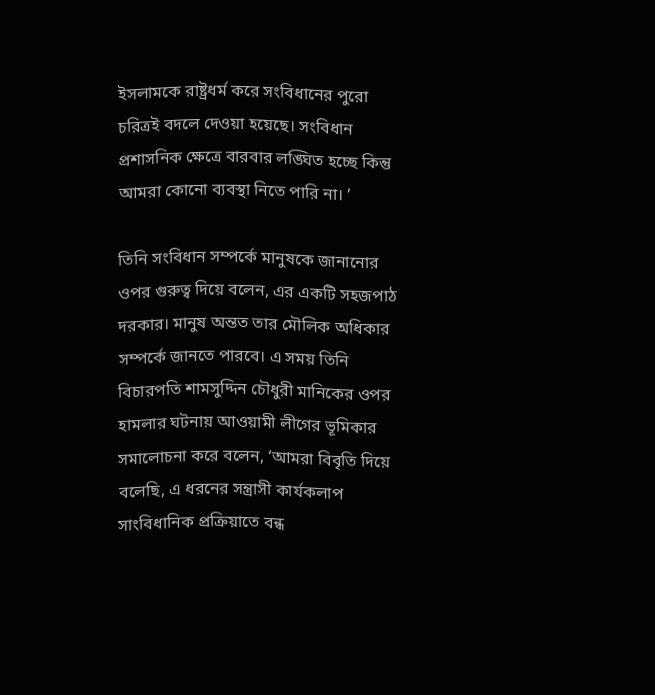ইসলামকে রাষ্ট্রধর্ম করে সংবিধানের পুরো চরিত্র‌ই বদলে দেওয়া হয়েছে। সংবিধান প্রশাসনিক ক্ষেত্রে বারবার লঙ্ঘিত হচ্ছে কিন্তু আমরা কোনো ব্যবস্থা নিতে পারি না। ’

তিনি সংবিধান সম্পর্কে মানুষকে জানানোর ওপর গুরুত্ব দিয়ে বলেন, এর একটি সহজপাঠ দরকার। মানুষ অন্তত তার মৌলিক অধিকার সম্পর্কে জানতে পারবে। এ সময় তিনি বিচারপতি শামসুদ্দিন চৌধুরী মানিকের ওপর হামলার ঘটনায় আওয়ামী লীগের ভূমিকার সমালোচনা করে বলেন, ‘আমরা বিবৃতি দিয়ে বলেছি, এ ধরনের সন্ত্রাসী কার্যকলাপ সাংবিধানিক প্রক্রিয়াতে বন্ধ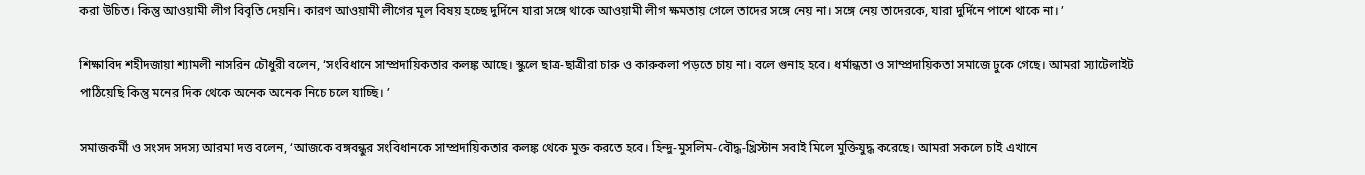করা উচিত। কিন্তু আওয়ামী লীগ বিবৃতি দেয়নি। কারণ আওয়ামী লীগের মূল বিষয় হচ্ছে দুর্দিনে যারা সঙ্গে থাকে আওয়ামী লীগ ক্ষমতায় গেলে তাদের সঙ্গে নেয় না। সঙ্গে নেয় তাদেরকে, যারা দুর্দিনে পাশে থাকে না। ’

শিক্ষাবিদ শহীদজায়া শ্যামলী নাসরিন চৌধুরী বলেন, ‘সংবিধানে সাম্প্রদায়িকতার কলঙ্ক আছে। স্কুলে ছাত্র-ছাত্রীরা চারু ও কারুকলা পড়তে চায় না। বলে গুনাহ হবে। ধর্মান্ধতা ও সাম্প্রদায়িকতা সমাজে ঢুকে গেছে। আমরা স্যাটেলাইট পাঠিয়েছি কিন্তু মনের দিক থেকে অনেক অনেক নিচে চলে যাচ্ছি। ’

সমাজকর্মী ও সংসদ সদস্য আরমা দত্ত বলেন, ‘আজকে বঙ্গবন্ধুর সংবিধানকে সাম্প্রদায়িকতার কলঙ্ক থেকে মুক্ত করতে হবে। হিন্দু-মুসলিম-বৌদ্ধ-খ্রিস্টান সবাই মিলে মুক্তিযুদ্ধ করেছে। আমরা সকলে চাই এখানে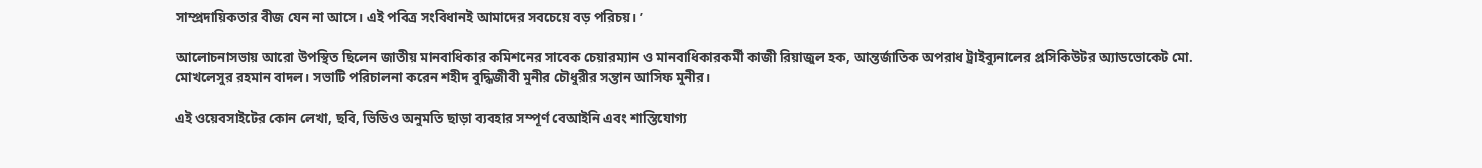সাম্প্রদায়িকতার বীজ যেন না আসে। এই পবিত্র সংবিধান‌ই আমাদের সবচেয়ে বড় পরিচয়। ’

আলোচনাসভায় আরো উপস্থিত ছিলেন জাতীয় মানবাধিকার কমিশনের সাবেক চেয়ারম্যান ও মানবাধিকারকর্মী কাজী রিয়াজুল হক, আন্তর্জাতিক অপরাধ ট্রাইব্যুনালের প্রসিকিউটর অ্যাডভোকেট মো. মোখলেসুর রহমান বাদল। সভাটি পরিচালনা করেন শহীদ বুদ্ধিজীবী মুনীর চৌধুরীর সন্তান আসিফ মুনীর।

এই ওয়েবসাইটের কোন লেখা, ছবি, ভিডিও অনুমতি ছাড়া ব্যবহার সম্পূর্ণ বেআইনি এবং শাস্তিযোগ্য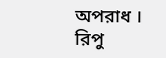অপরাধ । রিপু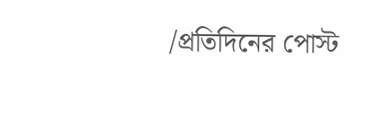/প্রতিদিনের পোস্ট